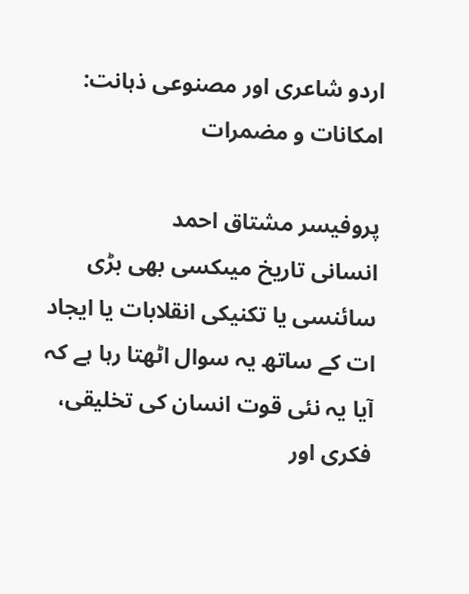اردو شاعری اور مصنوعی ذہانت: امکانات و مضمرات

پروفیسر مشتاق احمد
انسانی تاریخ میںکسی بھی بڑی سائنسی یا تکنیکی انقلابات یا ایجاد ات کے ساتھ یہ سوال اٹھتا رہا ہے کہ آیا یہ نئی قوت انسان کی تخلیقی، فکری اور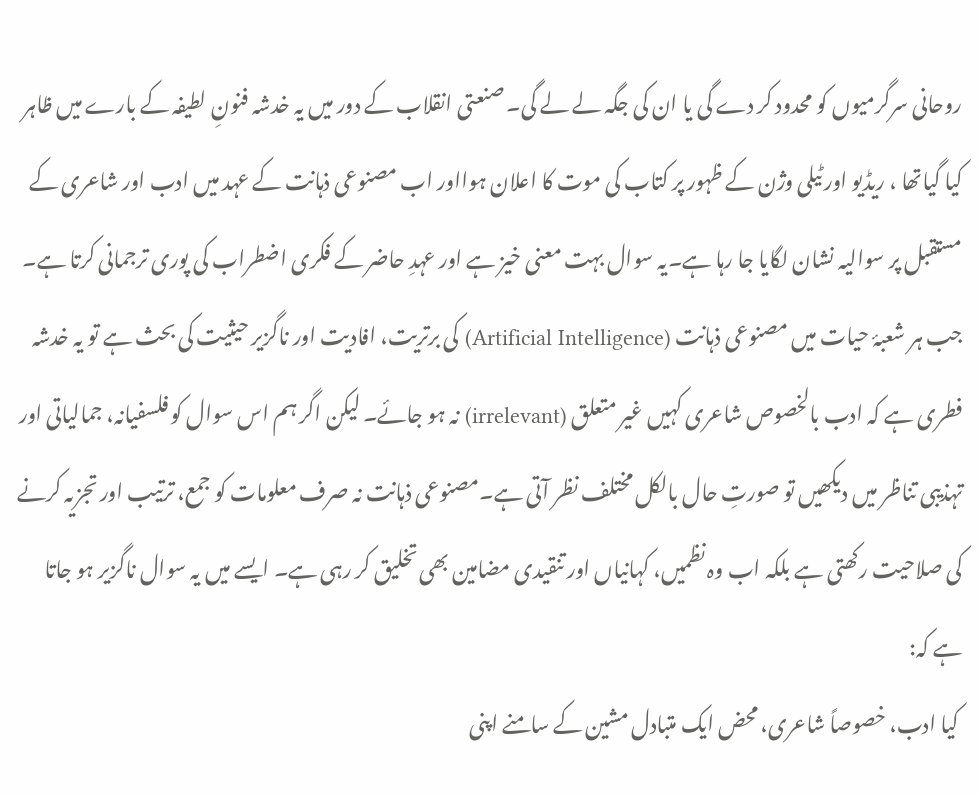روحانی سرگرمیوں کو محدود کر دے گی یا ان کی جگہ لے لے گی۔ صنعتی انقلاب کے دور میں یہ خدشہ فنونِ لطیفہ کے بارے میں ظاہر کیا گیاتھا ، ریڈیو اور ٹیلی وژن کے ظہور پر کتاب کی موت کا اعلان ہوااور اب مصنوعی ذہانت کے عہد میں ادب اور شاعری کے مستقبل پر سوالیہ نشان لگایا جا رہا ہے۔یہ سوال بہت معنی خیز ہے اور عہدِ حاضر کے فکری اضطراب کی پوری ترجمانی کرتا ہے۔ جب ہر شعبۂ حیات میں مصنوعی ذہانت (Artificial Intelligence) کی برتریت، افادیت اور ناگزیر حیثیت کی بحث ہے تو یہ خدشہ فطری ہے کہ ادب بالخصوص شاعری کہیں غیر متعلق (irrelevant) نہ ہو جائے۔ لیکن اگر ہم اس سوال کو فلسفیانہ، جمالیاتی اور تہذیبی تناظر میں دیکھیں تو صورتِ حال بالکل مختلف نظر آتی ہے۔مصنوعی ذہانت نہ صرف معلومات کو جمع، ترتیب اور تجزیہ کرنے کی صلاحیت رکھتی ہے بلکہ اب وہ نظمیں، کہانیاں اور تنقیدی مضامین بھی تخلیق کر رہی ہے۔ ایسے میں یہ سوال ناگزیر ہو جاتا ہے کہ:
 کیا ادب، خصوصاً شاعری، محض ایک متبادل مشین کے سامنے اپنی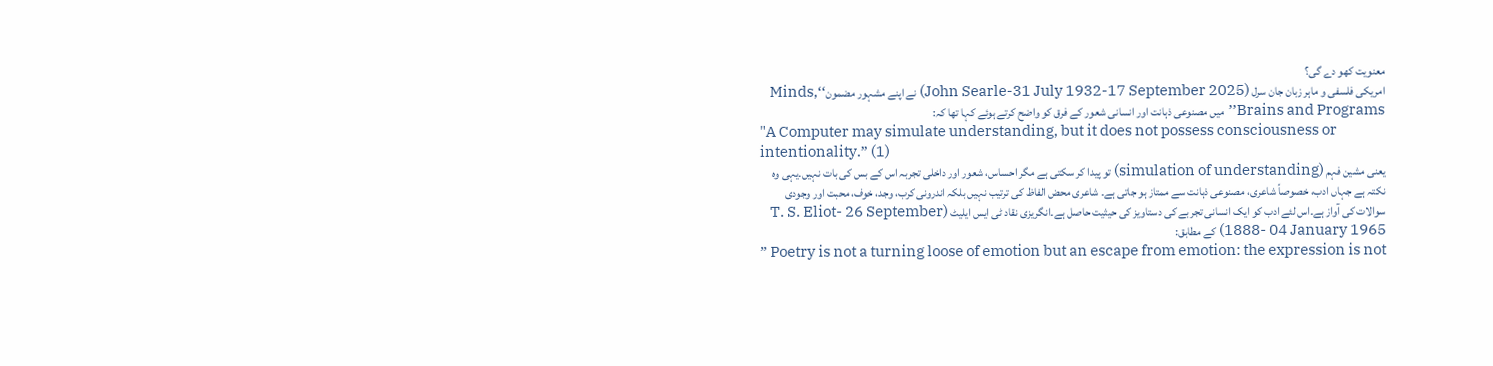معنویت کھو دے گی؟
امریکی فلسفی و ماہر زبان جان سرل (John Searle-31 July 1932-17 September 2025) نے اپنے مشہور مضمون‘‘Minds, Brains and Programs’’میں مصنوعی ذہانت اور انسانی شعور کے فرق کو واضح کرتے ہوئے کہا تھا کہ:
"A Computer may simulate understanding, but it does not possess consciousness or intentionality.” (1)
یعنی مشین فہم (simulation of understanding) تو پیدا کر سکتی ہے مگر احساس، شعور اور داخلی تجربہ اس کے بس کی بات نہیں۔یہی وہ نکتہ ہے جہاں ادب، خصوصاً شاعری، مصنوعی ذہانت سے ممتاز ہو جاتی ہے۔ شاعری محض الفاظ کی ترتیب نہیں بلکہ اندرونی کرب، وجد، خوف، محبت اور وجودی سوالات کی آواز ہے۔اس لئے ادب کو ایک انسانی تجربے کی دستاویز کی حیثیت حاصل ہے۔انگریزی نقاد ٹی ایس ایلیٹ (T. S. Eliot- 26 September 1888- 04 January 1965) کے مطابق:
” Poetry is not a turning loose of emotion but an escape from emotion: the expression is not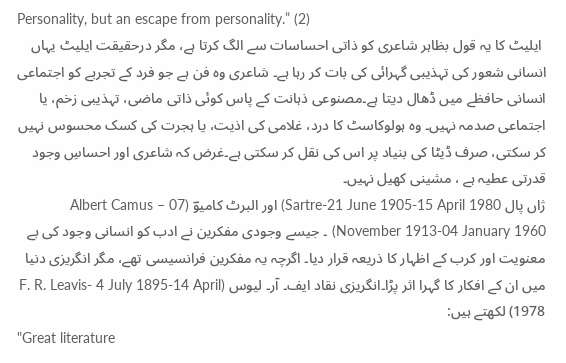Personality, but an escape from personality.” (2)
 ایلیٹ کا یہ قول بظاہر شاعری کو ذاتی احساسات سے الگ کرتا ہے، مگر درحقیقت ایلیٹ یہاں انسانی شعور کی تہذیبی گہرائی کی بات کر رہا ہے۔ شاعری وہ فن ہے جو فرد کے تجربے کو اجتماعی انسانی حافظے میں ڈھال دیتا ہے۔مصنوعی ذہانت کے پاس کوئی ذاتی ماضی، تہذیبی زخم، یا اجتماعی صدمہ نہیں۔ وہ ہولوکاسٹ کا درد، غلامی کی اذیت، یا ہجرت کی کسک محسوس نہیں کر سکتی، صرف ڈیٹا کی بنیاد پر اس کی نقل کر سکتی ہے۔غرض کہ شاعری اور احساسِ وجود قدرتی عطیہ ہے ، مشینی کھیل نہیں۔
ژاں پال Sartre-21 June 1905-15 April 1980) اور البرٹ کامیوؔ (Albert Camus – 07 November 1913-04 January 1960) ۔ جیسے وجودی مفکرین نے ادب کو انسانی وجود کی بے معنویت اور کرب کے اظہار کا ذریعہ قرار دیا۔ اگرچہ یہ مفکرین فرانسیسی تھے، مگر انگریزی دنیا میں ان کے افکار کا گہرا اثر پڑا۔انگریزی نقاد ایف۔ آر۔ لیوس (F. R. Leavis- 4 July 1895-14 April 1978) لکھتے ہیں:
"Great literature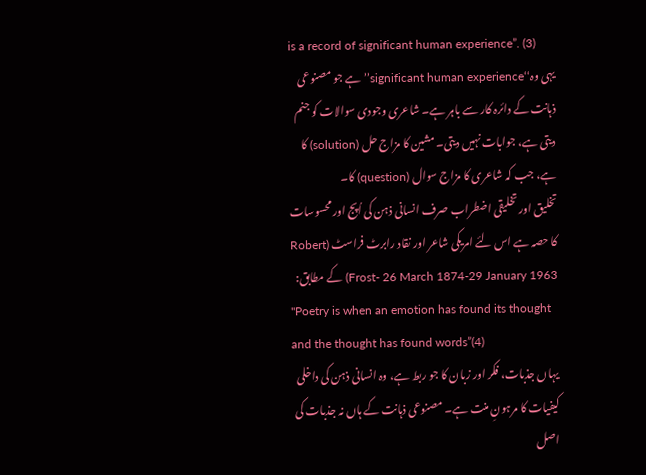is a record of significant human experience”. (3)
یہی وہ‘‘significant human experience’’ہے جو مصنوعی ذہانت کے دائرہ کار سے باہر ہے۔ شاعری وجودی سوالات کو جنم دیتی ہے، جوابات نہیں دیتی۔ مشین کا مزاج حل (solution) کا ہے، جب کہ شاعری کا مزاج سوال (question) کا۔
تخلیق اور تخلیقی اضطراب صرف انسانی ذہن کی اُپج اور محسوسات کا حصہ ہے اس لئے امریکی شاعر اور نقاد رابرٹ فراسٹ (Robert Frost- 26 March 1874-29 January 1963) کے مطابق:
"Poetry is when an emotion has found its thought and the thought has found words”(4)
یہاں جذبات، فکر اور زبان کا جو ربط ہے، وہ انسانی ذہن کی داخلی کیفیات کا مرہونِ منت ہے۔ مصنوعی ذہانت کے ہاں نہ جذبات کی اصل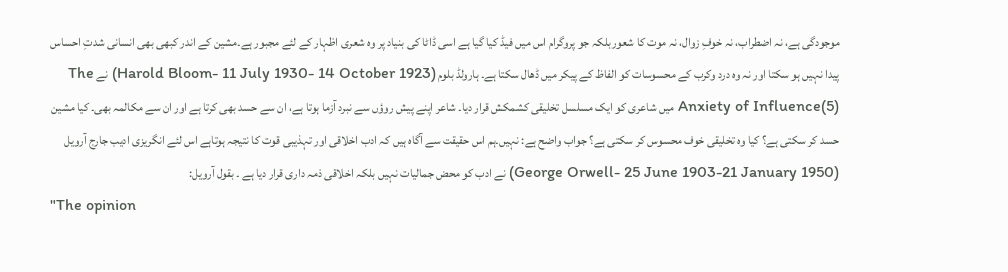موجودگی ہے، نہ اضطراب، نہ خوفِ زوال، نہ موت کا شعوربلکہ جو پروگرام اس میں فیڈ کیا گیا ہے اسی ڈاٹا کی بنیاد پر وہ شعری اظہار کے لئے مجبور ہے۔مشین کے اندر کبھی بھی انسانی شدتِ احساس پیدا نہیں ہو سکتا اور نہ وہ درد وکرب کے محسوسات کو الفاظ کے پیکر میں ڈھال سکتا ہے۔ ہارولڈ بلوم (Harold Bloom- 11 July 1930- 14 October 1923) نے The Anxiety of Influence(5) میں شاعری کو ایک مسلسل تخلیقی کشمکش قرار دیا۔ شاعر اپنے پیش روؤں سے نبرد آزما ہوتا ہے، ان سے حسد بھی کرتا ہے اور ان سے مکالمہ بھی۔ کیا مشین حسد کر سکتی ہے؟ کیا وہ تخلیقی خوف محسوس کر سکتی ہے؟ جواب واضح ہے: نہیں۔ہم اس حقیقت سے آگاہ ہیں کہ ادب اخلاقی اور تہذیبی قوت کا نتیجہ ہوتاہے اس لئے انگریزی ادیب جارج آرویل (George Orwell- 25 June 1903-21 January 1950) نے ادب کو محض جمالیات نہیں بلکہ اخلاقی ذمہ داری قرار دیا ہے ۔ بقول آرویل:
"The opinion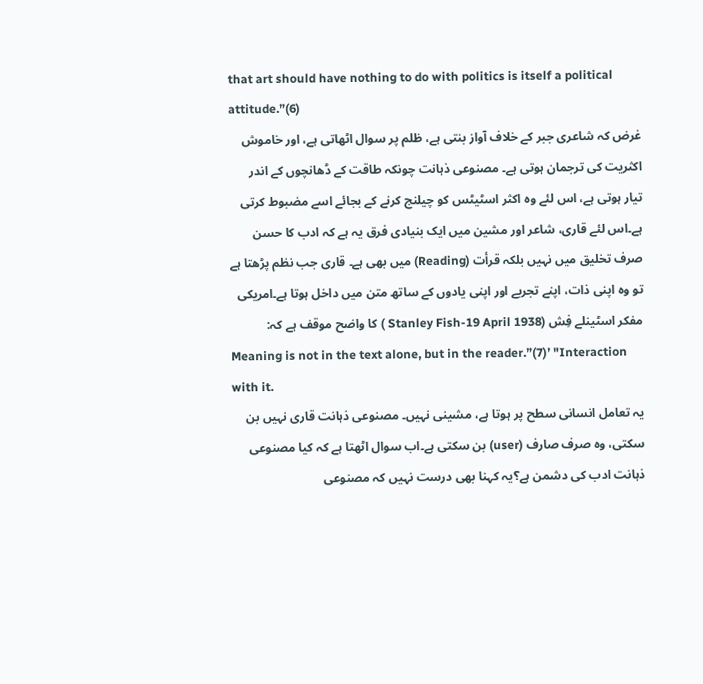that art should have nothing to do with politics is itself a political attitude.”(6)
غرض کہ شاعری جبر کے خلاف آواز بنتی ہے، ظلم پر سوال اٹھاتی ہے، اور خاموش اکثریت کی ترجمان ہوتی ہے۔ مصنوعی ذہانت چونکہ طاقت کے ڈھانچوں کے اندر تیار ہوتی ہے، اس لئے وہ اکثر اسٹیٹس کو چیلنج کرنے کے بجائے اسے مضبوط کرتی ہے۔اس لئے قاری، شاعر اور مشین میں ایک بنیادی فرق یہ ہے کہ ادب کا حسن صرف تخلیق میں نہیں بلکہ قرأت (Reading) میں بھی ہے۔ قاری جب نظم پڑھتا ہے تو وہ اپنی ذات، اپنے تجربے اور اپنی یادوں کے ساتھ متن میں داخل ہوتا ہے۔امریکی مفکر اسٹینلے فِش (Stanley Fish-19 April 1938 ) کا واضح موقف ہے کہ:
Meaning is not in the text alone, but in the reader.”(7)’ "Interaction with it.
یہ تعامل انسانی سطح پر ہوتا ہے، مشینی نہیں۔ مصنوعی ذہانت قاری نہیں بن سکتی، وہ صرف صارف (user) بن سکتی ہے۔اب سوال اٹھتا ہے کہ کیا مصنوعی ذہانت ادب کی دشمن ہے؟یہ کہنا بھی درست نہیں کہ مصنوعی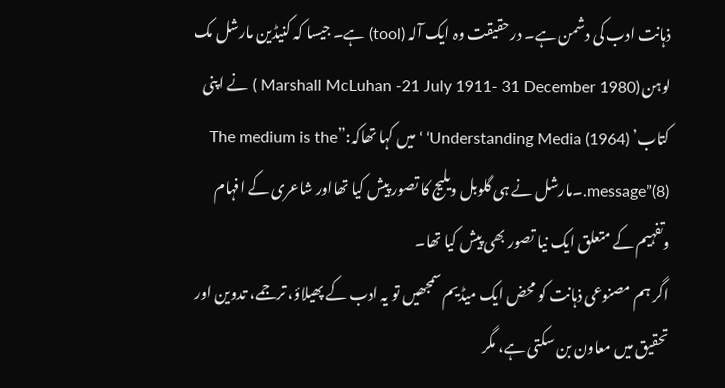ذہانت ادب کی دشمن ہے۔ درحقیقت وہ ایک آلہ (tool) ہے۔ جیسا کہ کنیڈین مارشل مک لوہن (Marshall McLuhan -21 July 1911- 31 December 1980 ) نے اپنی کتاب’ Understanding Media (1964)‘ ‘ میں کہا تھاکہ:”The medium is the message”(8).۔مارشل نے ہی گلوبل ویلیج کا تصور پیش کیا تھااور شاعری کے افہام وتفہیم کے متعلق ایک نیا تصور بھی پیش کیا تھا۔
اگر ہم مصنوعی ذہانت کو محض ایک میڈیم سمجھیں تو یہ ادب کے پھیلاؤ، ترجمے، تدوین اور تحقیق میں معاون بن سکتی ہے، مگر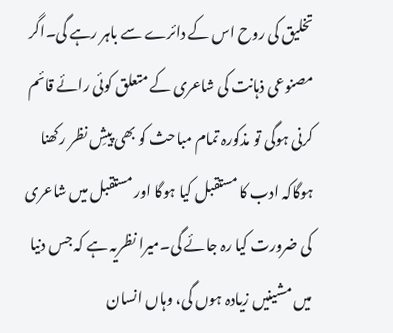تخلیق کی روح اس کے دائرے سے باہر رہے گی۔اگر مصنوعی ذہانت کی شاعری کے متعلق کوئی رائے قائم کرنی ہوگی تو مذکورہ تمام مباحث کو بھی پیشِ نظر رکھنا ہوگاکہ ادب کا مستقبل کیا ہوگا اور مستقبل میں شاعری کی ضرورت کیا رہ جائے گی۔میرا نظریہ ہے کہ جس دنیا میں مشینیں زیادہ ہوں گی، وہاں انسان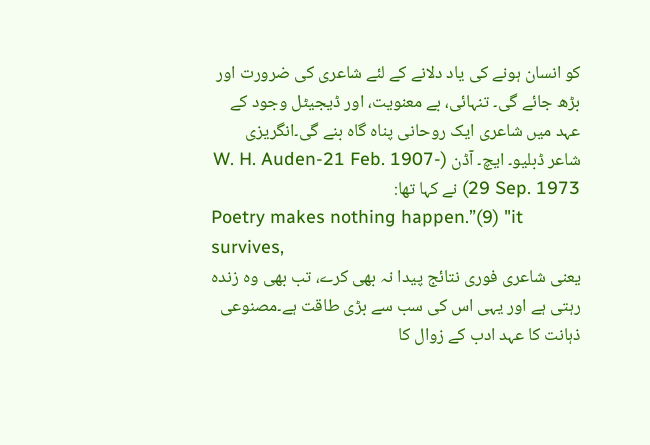کو انسان ہونے کی یاد دلانے کے لئے شاعری کی ضرورت اور بڑھ جائے گی۔ تنہائی، بے معنویت، اور ڈیجیٹل وجود کے عہد میں شاعری ایک روحانی پناہ گاہ بنے گی۔انگریزی شاعر ڈبلیو۔ ایچ۔ آڈن (W. H. Auden-21 Feb. 1907- 29 Sep. 1973) نے کہا تھا:
Poetry makes nothing happen.”(9) "it survives,
یعنی شاعری فوری نتائج پیدا نہ بھی کرے، تب بھی وہ زندہ رہتی ہے اور یہی اس کی سب سے بڑی طاقت ہے۔مصنوعی ذہانت کا عہد ادب کے زوال کا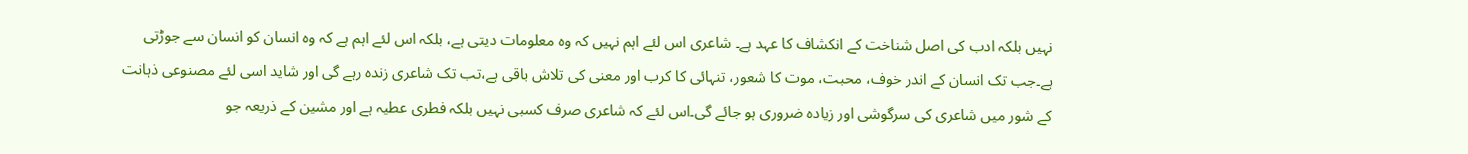نہیں بلکہ ادب کی اصل شناخت کے انکشاف کا عہد ہے۔ شاعری اس لئے اہم نہیں کہ وہ معلومات دیتی ہے، بلکہ اس لئے اہم ہے کہ وہ انسان کو انسان سے جوڑتی ہے۔جب تک انسان کے اندر خوف، محبت، موت کا شعور، تنہائی کا کرب اور معنی کی تلاش باقی ہے،تب تک شاعری زندہ رہے گی اور شاید اسی لئے مصنوعی ذہانت کے شور میں شاعری کی سرگوشی اور زیادہ ضروری ہو جائے گی۔اس لئے کہ شاعری صرف کسبی نہیں بلکہ فطری عطیہ ہے اور مشین کے ذریعہ جو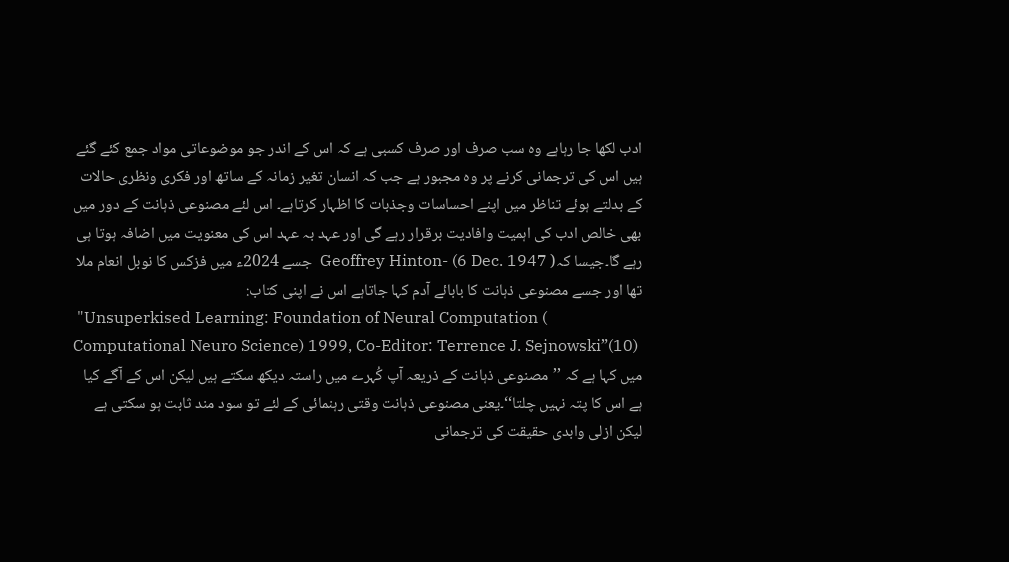ادب لکھا جا رہاہے وہ سب صرف اور صرف کسبی ہے کہ اس کے اندر جو موضوعاتی مواد جمع کئے گئے ہیں اس کی ترجمانی کرنے پر وہ مجبور ہے جب کہ انسان تغیر زمانہ کے ساتھ اور فکری ونظری حالات کے بدلتے ہوئے تناظر میں اپنے احساسات وجذبات کا اظہار کرتاہے۔ اس لئے مصنوعی ذہانت کے دور میں بھی خالص ادب کی اہمیت وافادیت برقرار رہے گی اور عہد بہ عہد اس کی معنویت میں اضافہ ہوتا ہی رہے گا۔جیسا کہ( Geoffrey Hinton- (6 Dec. 1947  جسے 2024ء میں فزکس کا نوبل انعام ملا تھا اور جسے مصنوعی ذہانت کا بابائے آدم کہا جاتاہے اس نے اپنی کتاب:
 "Unsuperkised Learning: Foundation of Neural Computation ( Computational Neuro Science) 1999, Co-Editor: Terrence J. Sejnowski”(10)
میں کہا ہے کہ ’’مصنوعی ذہانت کے ذریعہ آپ کُہرے میں راستہ دیکھ سکتے ہیں لیکن اس کے آگے کیا ہے اس کا پتہ نہیں چلتا‘‘۔یعنی مصنوعی ذہانت وقتی رہنمائی کے لئے تو سود مند ثابت ہو سکتی ہے لیکن ازلی وابدی حقیقت کی ترجمانی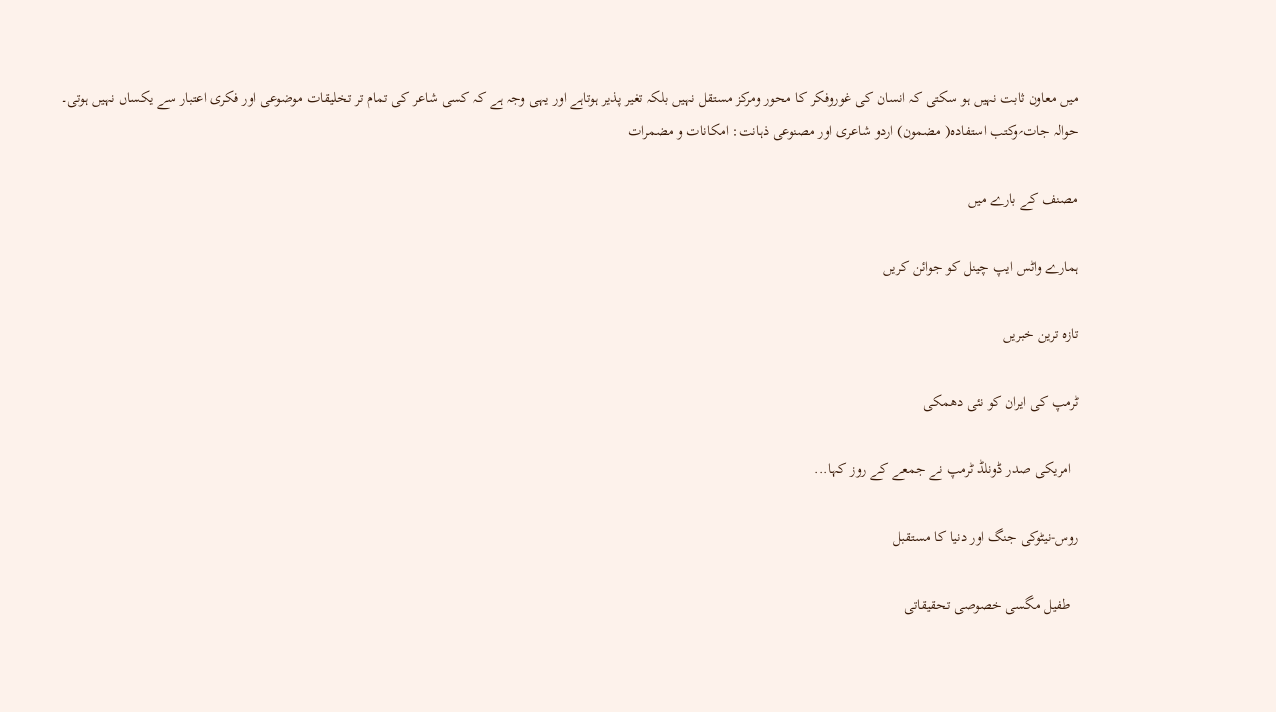میں معاون ثابت نہیں ہو سکتی کہ انسان کی غوروفکر کا محور ومرکز مستقل نہیں بلکہ تغیر پذیر ہوتاہے اور یہی وجہ ہے کہ کسی شاعر کی تمام تر تخلیقات موضوعی اور فکری اعتبار سے یکساں نہیں ہوتی۔
حوالہ جات؍وکتب استفادہ( مضمون) اردو شاعری اور مصنوعی ذہانت: امکانات و مضمرات

مصنف کے بارے میں

ہمارے واٹس ایپ چینل کو جوائن کریں

تازہ ترین خبریں

ٹرمپ کی ایران کو نئی دھمکی

  امریکی صدر ڈونلڈ ٹرمپ نے جمعے کے روز کہا...

روس-نیٹوکی جنگ اور دنیا کا مستقبل

  طفیل مگسی خصوصی تحقیقاتی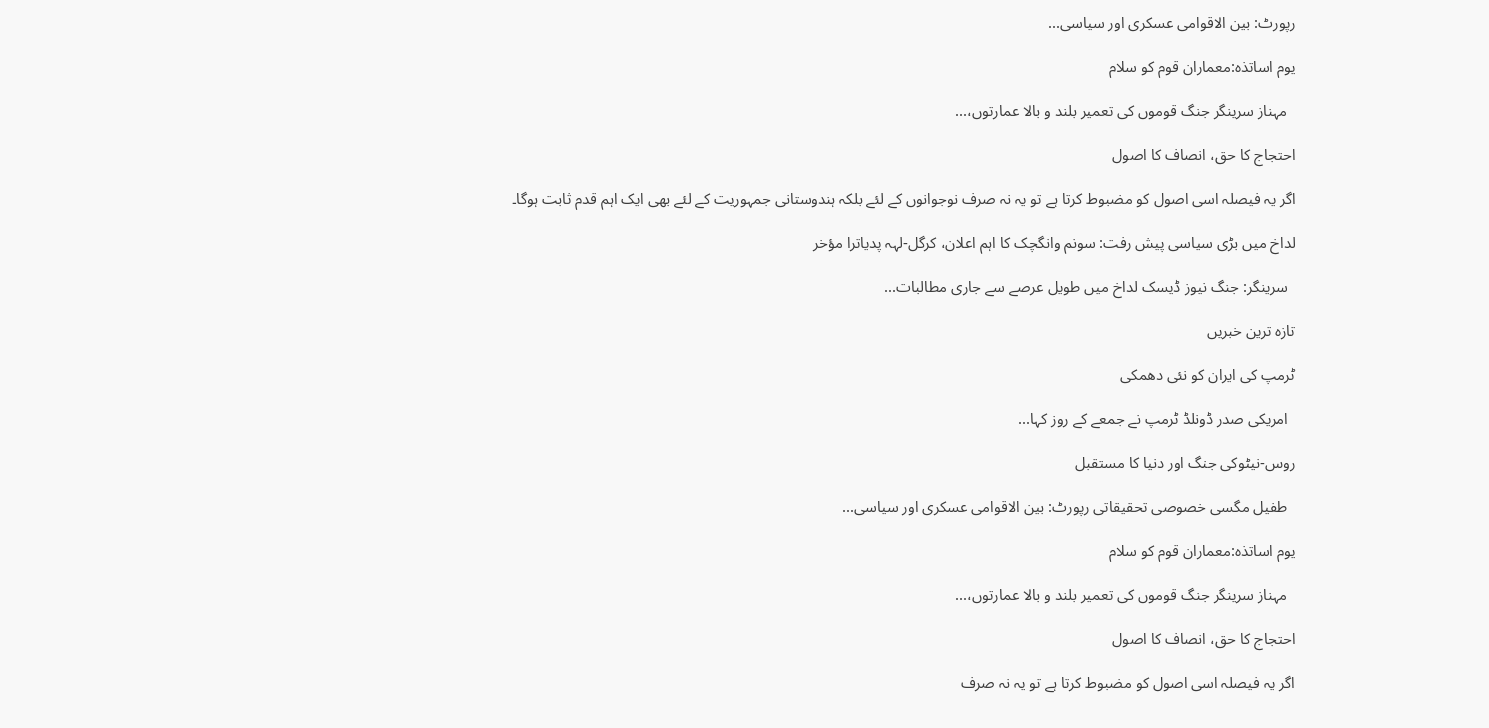رپورٹ: بین الاقوامی عسکری اور سیاسی...

یوم اساتذہ:معماران قوم کو سلام

  مہناز سرینگر جنگ قوموں کی تعمیر بلند و بالا عمارتوں،...

احتجاج کا حق، انصاف کا اصول

اگر یہ فیصلہ اسی اصول کو مضبوط کرتا ہے تو یہ نہ صرف نوجوانوں کے لئے بلکہ ہندوستانی جمہوریت کے لئے بھی ایک اہم قدم ثابت ہوگا۔

لداخ میں بڑی سیاسی پیش رفت: سونم وانگچک کا اہم اعلان، کرگل-لہہ پدیاترا مؤخر

  سرینگر: جنگ نیوز ڈیسک لداخ میں طویل عرصے سے جاری مطالبات...

تازہ ترین خبریں

ٹرمپ کی ایران کو نئی دھمکی

  امریکی صدر ڈونلڈ ٹرمپ نے جمعے کے روز کہا...

روس-نیٹوکی جنگ اور دنیا کا مستقبل

  طفیل مگسی خصوصی تحقیقاتی رپورٹ: بین الاقوامی عسکری اور سیاسی...

یوم اساتذہ:معماران قوم کو سلام

  مہناز سرینگر جنگ قوموں کی تعمیر بلند و بالا عمارتوں،...

احتجاج کا حق، انصاف کا اصول

اگر یہ فیصلہ اسی اصول کو مضبوط کرتا ہے تو یہ نہ صرف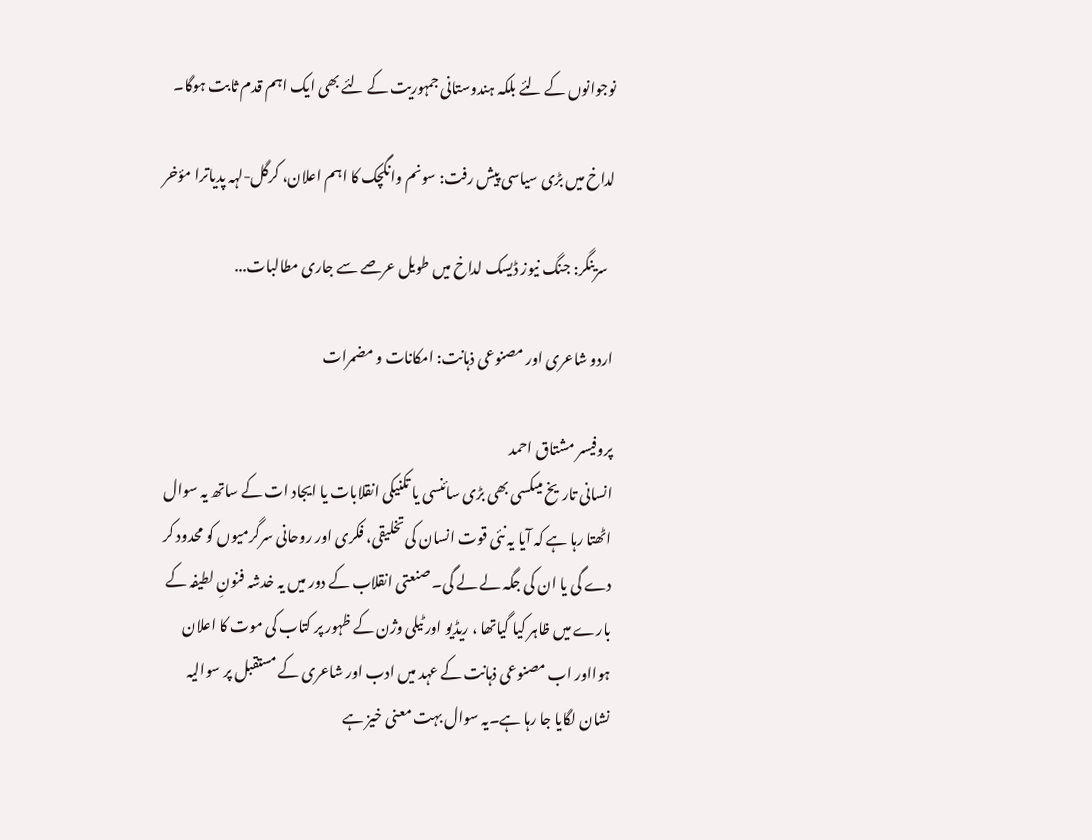نوجوانوں کے لئے بلکہ ہندوستانی جمہوریت کے لئے بھی ایک اہم قدم ثابت ہوگا۔

لداخ میں بڑی سیاسی پیش رفت: سونم وانگچک کا اہم اعلان، کرگل-لہہ پدیاترا مؤخر

  سرینگر: جنگ نیوز ڈیسک لداخ میں طویل عرصے سے جاری مطالبات...

اردو شاعری اور مصنوعی ذہانت: امکانات و مضمرات

پروفیسر مشتاق احمد
انسانی تاریخ میںکسی بھی بڑی سائنسی یا تکنیکی انقلابات یا ایجاد ات کے ساتھ یہ سوال اٹھتا رہا ہے کہ آیا یہ نئی قوت انسان کی تخلیقی، فکری اور روحانی سرگرمیوں کو محدود کر دے گی یا ان کی جگہ لے لے گی۔ صنعتی انقلاب کے دور میں یہ خدشہ فنونِ لطیفہ کے بارے میں ظاہر کیا گیاتھا ، ریڈیو اور ٹیلی وژن کے ظہور پر کتاب کی موت کا اعلان ہوااور اب مصنوعی ذہانت کے عہد میں ادب اور شاعری کے مستقبل پر سوالیہ نشان لگایا جا رہا ہے۔یہ سوال بہت معنی خیز ہے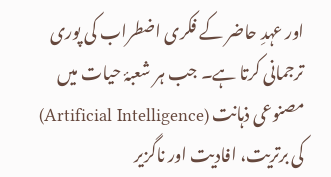اور عہدِ حاضر کے فکری اضطراب کی پوری ترجمانی کرتا ہے۔ جب ہر شعبۂ حیات میں مصنوعی ذہانت (Artificial Intelligence) کی برتریت، افادیت اور ناگزیر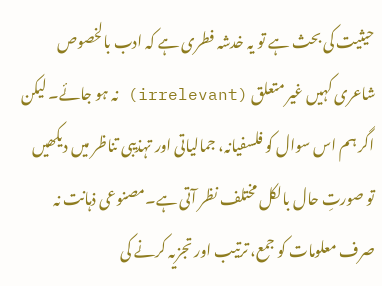حیثیت کی بحث ہے تو یہ خدشہ فطری ہے کہ ادب بالخصوص شاعری کہیں غیر متعلق (irrelevant) نہ ہو جائے۔ لیکن اگر ہم اس سوال کو فلسفیانہ، جمالیاتی اور تہذیبی تناظر میں دیکھیں تو صورتِ حال بالکل مختلف نظر آتی ہے۔مصنوعی ذہانت نہ صرف معلومات کو جمع، ترتیب اور تجزیہ کرنے کی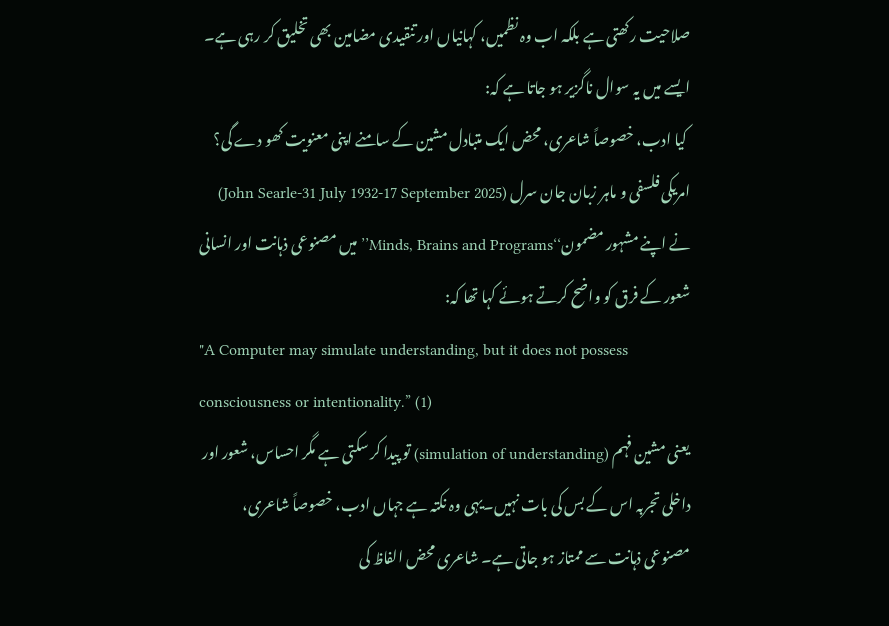صلاحیت رکھتی ہے بلکہ اب وہ نظمیں، کہانیاں اور تنقیدی مضامین بھی تخلیق کر رہی ہے۔ ایسے میں یہ سوال ناگزیر ہو جاتا ہے کہ:
 کیا ادب، خصوصاً شاعری، محض ایک متبادل مشین کے سامنے اپنی معنویت کھو دے گی؟
امریکی فلسفی و ماہر زبان جان سرل (John Searle-31 July 1932-17 September 2025) نے اپنے مشہور مضمون‘‘Minds, Brains and Programs’’میں مصنوعی ذہانت اور انسانی شعور کے فرق کو واضح کرتے ہوئے کہا تھا کہ:
"A Computer may simulate understanding, but it does not possess consciousness or intentionality.” (1)
یعنی مشین فہم (simulation of understanding) تو پیدا کر سکتی ہے مگر احساس، شعور اور داخلی تجربہ اس کے بس کی بات نہیں۔یہی وہ نکتہ ہے جہاں ادب، خصوصاً شاعری، مصنوعی ذہانت سے ممتاز ہو جاتی ہے۔ شاعری محض الفاظ کی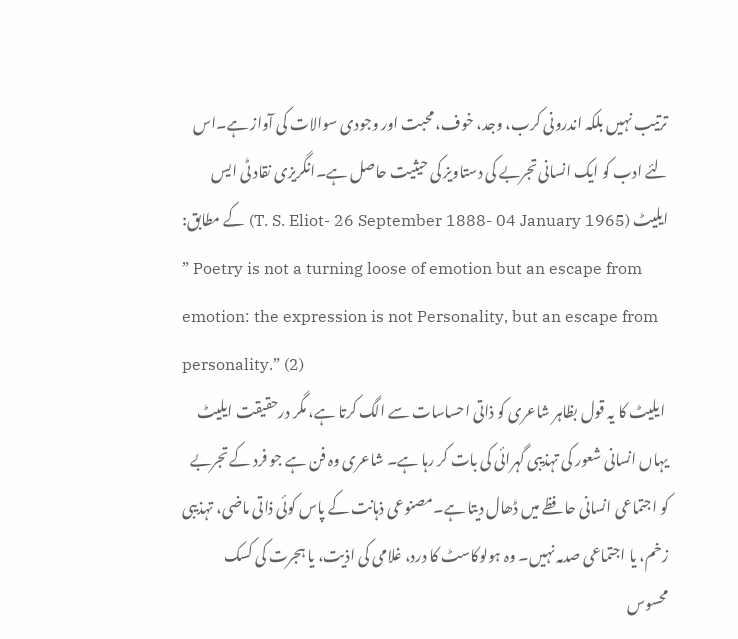ترتیب نہیں بلکہ اندرونی کرب، وجد، خوف، محبت اور وجودی سوالات کی آواز ہے۔اس لئے ادب کو ایک انسانی تجربے کی دستاویز کی حیثیت حاصل ہے۔انگریزی نقاد ٹی ایس ایلیٹ (T. S. Eliot- 26 September 1888- 04 January 1965) کے مطابق:
” Poetry is not a turning loose of emotion but an escape from emotion: the expression is not Personality, but an escape from personality.” (2)
 ایلیٹ کا یہ قول بظاہر شاعری کو ذاتی احساسات سے الگ کرتا ہے، مگر درحقیقت ایلیٹ یہاں انسانی شعور کی تہذیبی گہرائی کی بات کر رہا ہے۔ شاعری وہ فن ہے جو فرد کے تجربے کو اجتماعی انسانی حافظے میں ڈھال دیتا ہے۔مصنوعی ذہانت کے پاس کوئی ذاتی ماضی، تہذیبی زخم، یا اجتماعی صدمہ نہیں۔ وہ ہولوکاسٹ کا درد، غلامی کی اذیت، یا ہجرت کی کسک محسوس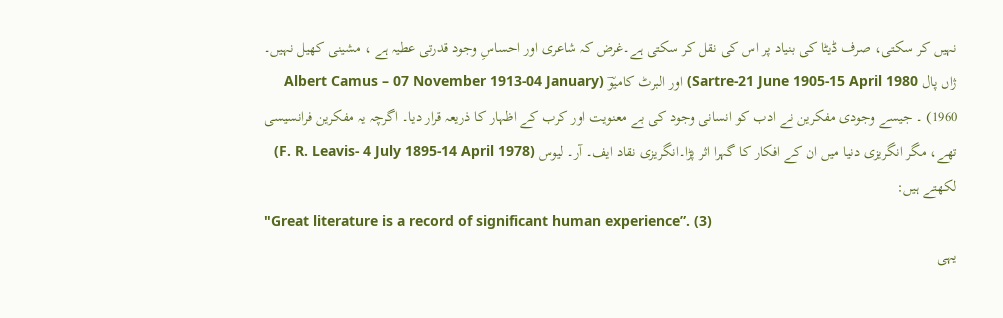نہیں کر سکتی، صرف ڈیٹا کی بنیاد پر اس کی نقل کر سکتی ہے۔غرض کہ شاعری اور احساسِ وجود قدرتی عطیہ ہے ، مشینی کھیل نہیں۔
ژاں پال Sartre-21 June 1905-15 April 1980) اور البرٹ کامیوؔ (Albert Camus – 07 November 1913-04 January 1960) ۔ جیسے وجودی مفکرین نے ادب کو انسانی وجود کی بے معنویت اور کرب کے اظہار کا ذریعہ قرار دیا۔ اگرچہ یہ مفکرین فرانسیسی تھے، مگر انگریزی دنیا میں ان کے افکار کا گہرا اثر پڑا۔انگریزی نقاد ایف۔ آر۔ لیوس (F. R. Leavis- 4 July 1895-14 April 1978) لکھتے ہیں:
"Great literature is a record of significant human experience”. (3)
یہی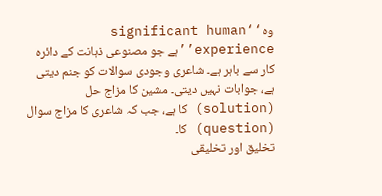وہ‘‘significant human experience’’ہے جو مصنوعی ذہانت کے دائرہ کار سے باہر ہے۔ شاعری وجودی سوالات کو جنم دیتی ہے، جوابات نہیں دیتی۔ مشین کا مزاج حل (solution) کا ہے، جب کہ شاعری کا مزاج سوال (question) کا۔
تخلیق اور تخلیقی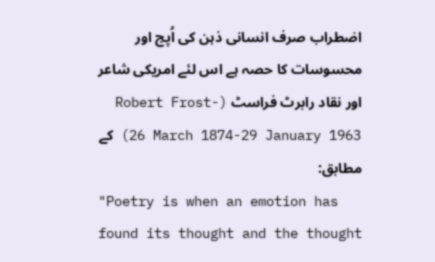اضطراب صرف انسانی ذہن کی اُپج اور محسوسات کا حصہ ہے اس لئے امریکی شاعر اور نقاد رابرٹ فراسٹ (Robert Frost- 26 March 1874-29 January 1963) کے مطابق:
"Poetry is when an emotion has found its thought and the thought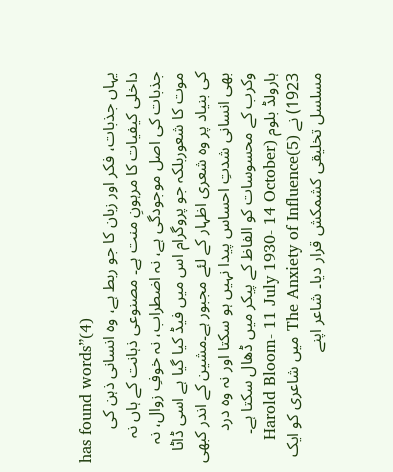has found words”(4)
یہاں جذبات، فکر اور زبان کا جو ربط ہے، وہ انسانی ذہن کی داخلی کیفیات کا مرہونِ منت ہے۔ مصنوعی ذہانت کے ہاں نہ جذبات کی اصل موجودگی ہے، نہ اضطراب، نہ خوفِ زوال، نہ موت کا شعوربلکہ جو پروگرام اس میں فیڈ کیا گیا ہے اسی ڈاٹا کی بنیاد پر وہ شعری اظہار کے لئے مجبور ہے۔مشین کے اندر کبھی بھی انسانی شدتِ احساس پیدا نہیں ہو سکتا اور نہ وہ درد وکرب کے محسوسات کو الفاظ کے پیکر میں ڈھال سکتا ہے۔ ہارولڈ بلوم (Harold Bloom- 11 July 1930- 14 October 1923) نے The Anxiety of Influence(5) میں شاعری کو ایک مسلسل تخلیقی کشمکش قرار دیا۔ شاعر اپنے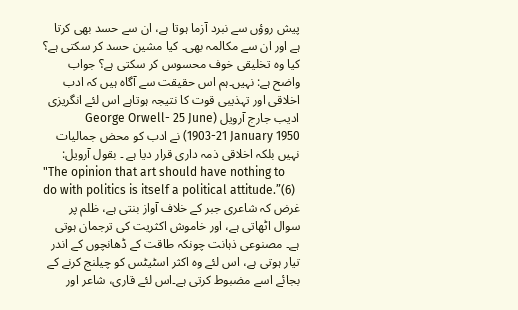پیش روؤں سے نبرد آزما ہوتا ہے، ان سے حسد بھی کرتا ہے اور ان سے مکالمہ بھی۔ کیا مشین حسد کر سکتی ہے؟ کیا وہ تخلیقی خوف محسوس کر سکتی ہے؟ جواب واضح ہے: نہیں۔ہم اس حقیقت سے آگاہ ہیں کہ ادب اخلاقی اور تہذیبی قوت کا نتیجہ ہوتاہے اس لئے انگریزی ادیب جارج آرویل (George Orwell- 25 June 1903-21 January 1950) نے ادب کو محض جمالیات نہیں بلکہ اخلاقی ذمہ داری قرار دیا ہے ۔ بقول آرویل:
"The opinion that art should have nothing to do with politics is itself a political attitude.”(6)
غرض کہ شاعری جبر کے خلاف آواز بنتی ہے، ظلم پر سوال اٹھاتی ہے، اور خاموش اکثریت کی ترجمان ہوتی ہے۔ مصنوعی ذہانت چونکہ طاقت کے ڈھانچوں کے اندر تیار ہوتی ہے، اس لئے وہ اکثر اسٹیٹس کو چیلنج کرنے کے بجائے اسے مضبوط کرتی ہے۔اس لئے قاری، شاعر اور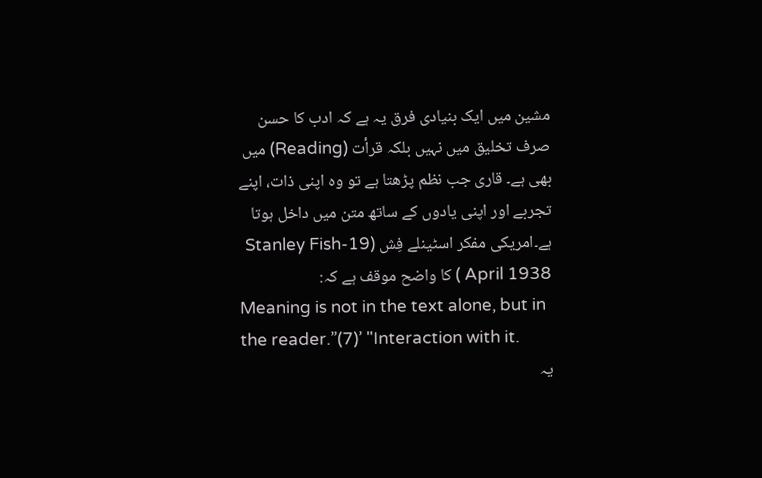مشین میں ایک بنیادی فرق یہ ہے کہ ادب کا حسن صرف تخلیق میں نہیں بلکہ قرأت (Reading) میں بھی ہے۔ قاری جب نظم پڑھتا ہے تو وہ اپنی ذات، اپنے تجربے اور اپنی یادوں کے ساتھ متن میں داخل ہوتا ہے۔امریکی مفکر اسٹینلے فِش (Stanley Fish-19 April 1938 ) کا واضح موقف ہے کہ:
Meaning is not in the text alone, but in the reader.”(7)’ "Interaction with it.
یہ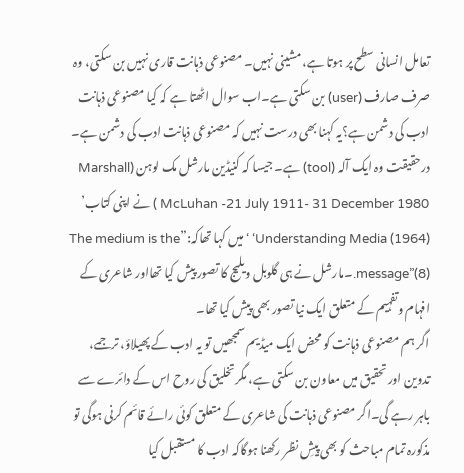تعامل انسانی سطح پر ہوتا ہے، مشینی نہیں۔ مصنوعی ذہانت قاری نہیں بن سکتی، وہ صرف صارف (user) بن سکتی ہے۔اب سوال اٹھتا ہے کہ کیا مصنوعی ذہانت ادب کی دشمن ہے؟یہ کہنا بھی درست نہیں کہ مصنوعی ذہانت ادب کی دشمن ہے۔ درحقیقت وہ ایک آلہ (tool) ہے۔ جیسا کہ کنیڈین مارشل مک لوہن (Marshall McLuhan -21 July 1911- 31 December 1980 ) نے اپنی کتاب’ Understanding Media (1964)‘ ‘ میں کہا تھاکہ:”The medium is the message”(8).۔مارشل نے ہی گلوبل ویلیج کا تصور پیش کیا تھااور شاعری کے افہام وتفہیم کے متعلق ایک نیا تصور بھی پیش کیا تھا۔
اگر ہم مصنوعی ذہانت کو محض ایک میڈیم سمجھیں تو یہ ادب کے پھیلاؤ، ترجمے، تدوین اور تحقیق میں معاون بن سکتی ہے، مگر تخلیق کی روح اس کے دائرے سے باہر رہے گی۔اگر مصنوعی ذہانت کی شاعری کے متعلق کوئی رائے قائم کرنی ہوگی تو مذکورہ تمام مباحث کو بھی پیشِ نظر رکھنا ہوگاکہ ادب کا مستقبل کیا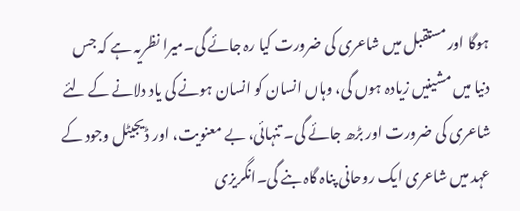ہوگا اور مستقبل میں شاعری کی ضرورت کیا رہ جائے گی۔میرا نظریہ ہے کہ جس دنیا میں مشینیں زیادہ ہوں گی، وہاں انسان کو انسان ہونے کی یاد دلانے کے لئے شاعری کی ضرورت اور بڑھ جائے گی۔ تنہائی، بے معنویت، اور ڈیجیٹل وجود کے عہد میں شاعری ایک روحانی پناہ گاہ بنے گی۔انگریزی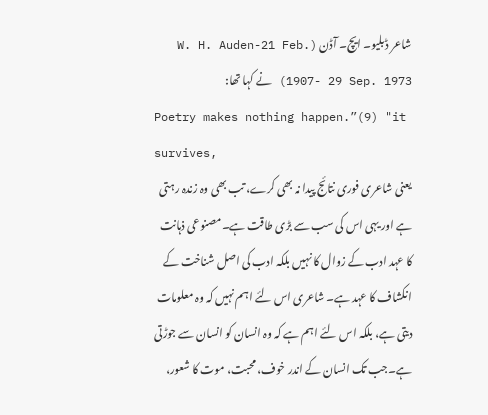شاعر ڈبلیو۔ ایچ۔ آڈن (W. H. Auden-21 Feb. 1907- 29 Sep. 1973) نے کہا تھا:
Poetry makes nothing happen.”(9) "it survives,
یعنی شاعری فوری نتائج پیدا نہ بھی کرے، تب بھی وہ زندہ رہتی ہے اور یہی اس کی سب سے بڑی طاقت ہے۔مصنوعی ذہانت کا عہد ادب کے زوال کا نہیں بلکہ ادب کی اصل شناخت کے انکشاف کا عہد ہے۔ شاعری اس لئے اہم نہیں کہ وہ معلومات دیتی ہے، بلکہ اس لئے اہم ہے کہ وہ انسان کو انسان سے جوڑتی ہے۔جب تک انسان کے اندر خوف، محبت، موت کا شعور،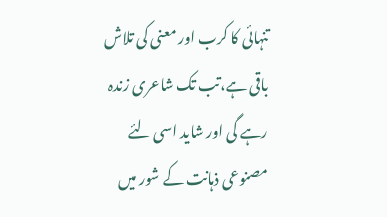تنہائی کا کرب اور معنی کی تلاش باقی ہے،تب تک شاعری زندہ رہے گی اور شاید اسی لئے مصنوعی ذہانت کے شور میں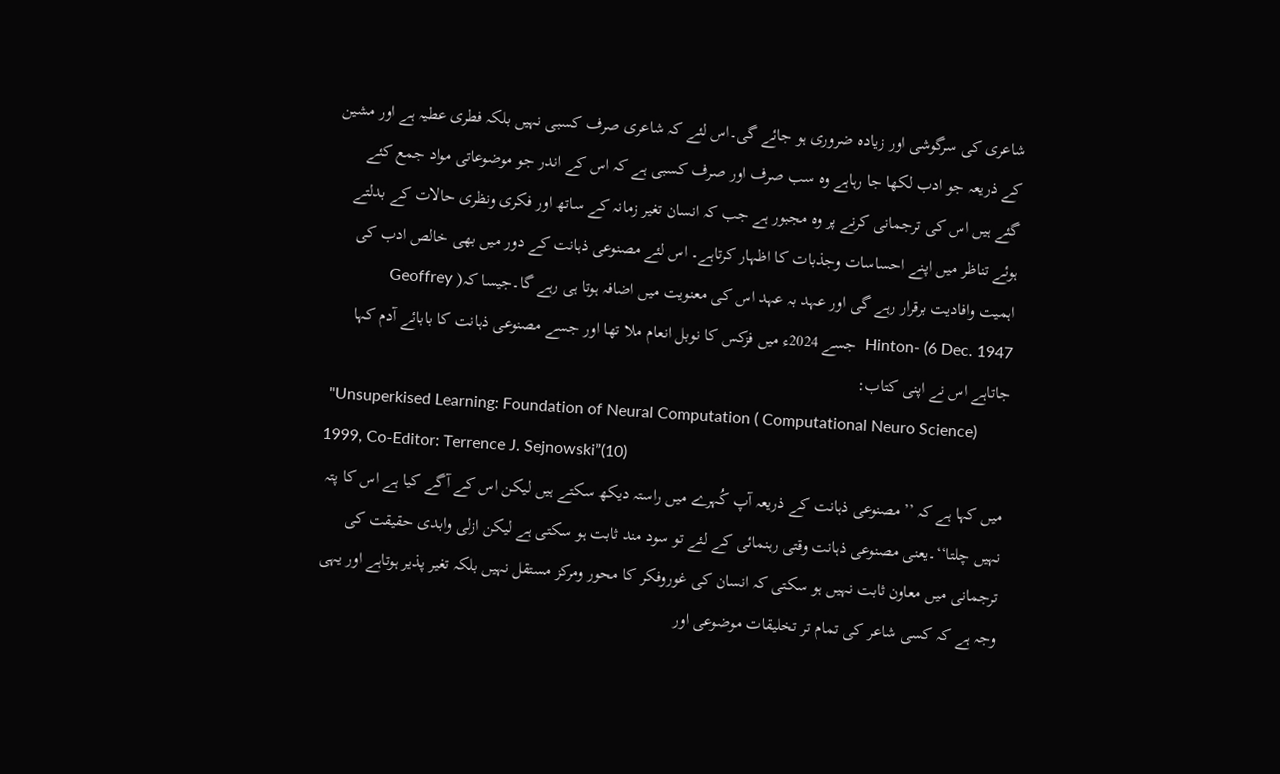شاعری کی سرگوشی اور زیادہ ضروری ہو جائے گی۔اس لئے کہ شاعری صرف کسبی نہیں بلکہ فطری عطیہ ہے اور مشین کے ذریعہ جو ادب لکھا جا رہاہے وہ سب صرف اور صرف کسبی ہے کہ اس کے اندر جو موضوعاتی مواد جمع کئے گئے ہیں اس کی ترجمانی کرنے پر وہ مجبور ہے جب کہ انسان تغیر زمانہ کے ساتھ اور فکری ونظری حالات کے بدلتے ہوئے تناظر میں اپنے احساسات وجذبات کا اظہار کرتاہے۔ اس لئے مصنوعی ذہانت کے دور میں بھی خالص ادب کی اہمیت وافادیت برقرار رہے گی اور عہد بہ عہد اس کی معنویت میں اضافہ ہوتا ہی رہے گا۔جیسا کہ( Geoffrey Hinton- (6 Dec. 1947  جسے 2024ء میں فزکس کا نوبل انعام ملا تھا اور جسے مصنوعی ذہانت کا بابائے آدم کہا جاتاہے اس نے اپنی کتاب:
 "Unsuperkised Learning: Foundation of Neural Computation ( Computational Neuro Science) 1999, Co-Editor: Terrence J. Sejnowski”(10)
میں کہا ہے کہ ’’مصنوعی ذہانت کے ذریعہ آپ کُہرے میں راستہ دیکھ سکتے ہیں لیکن اس کے آگے کیا ہے اس کا پتہ نہیں چلتا‘‘۔یعنی مصنوعی ذہانت وقتی رہنمائی کے لئے تو سود مند ثابت ہو سکتی ہے لیکن ازلی وابدی حقیقت کی ترجمانی میں معاون ثابت نہیں ہو سکتی کہ انسان کی غوروفکر کا محور ومرکز مستقل نہیں بلکہ تغیر پذیر ہوتاہے اور یہی وجہ ہے کہ کسی شاعر کی تمام تر تخلیقات موضوعی اور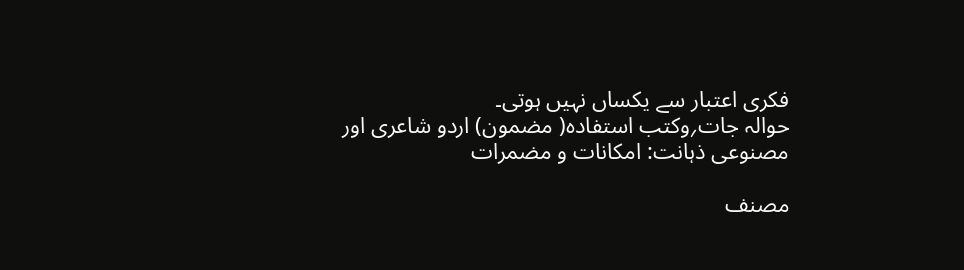فکری اعتبار سے یکساں نہیں ہوتی۔
حوالہ جات؍وکتب استفادہ( مضمون) اردو شاعری اور مصنوعی ذہانت: امکانات و مضمرات

مصنف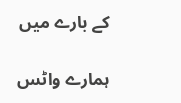کے بارے میں

ہمارے واٹس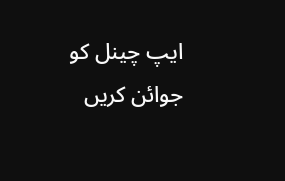ایپ چینل کو جوائن کریں